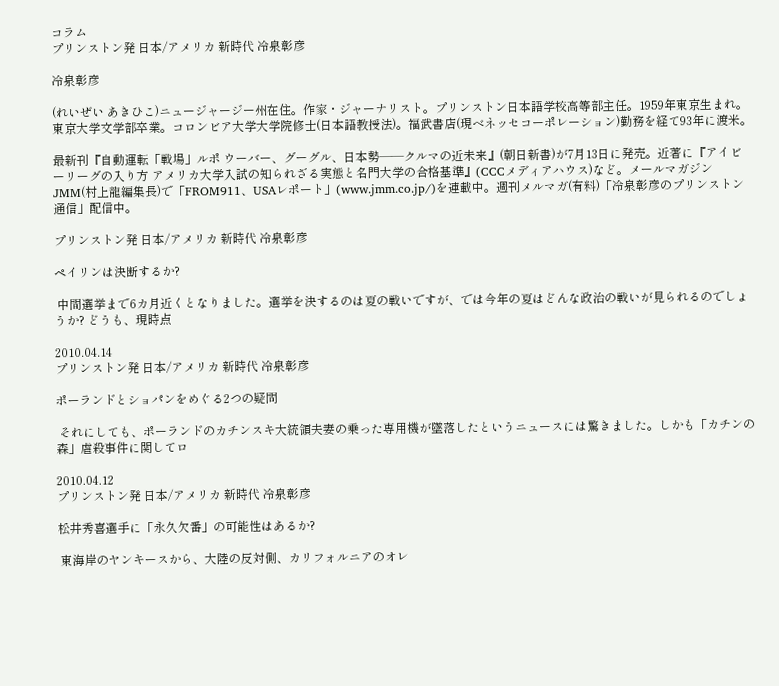コラム
プリンストン発 日本/アメリカ 新時代 冷泉彰彦

冷泉彰彦

(れいぜい あきひこ)ニュージャージー州在住。作家・ジャーナリスト。プリンストン日本語学校高等部主任。1959年東京生まれ。東京大学文学部卒業。コロンビア大学大学院修士(日本語教授法)。福武書店(現ベネッセコーポレーション)勤務を経て93年に渡米。

最新刊『自動運転「戦場」ルポ ウーバー、グーグル、日本勢――クルマの近未来』(朝日新書)が7月13日に発売。近著に『アイビーリーグの入り方 アメリカ大学入試の知られざる実態と名門大学の合格基準』(CCCメディアハウス)など。メールマガジンJMM(村上龍編集長)で「FROM911、USAレポート」(www.jmm.co.jp/)を連載中。週刊メルマガ(有料)「冷泉彰彦のプリンストン通信」配信中。

プリンストン発 日本/アメリカ 新時代 冷泉彰彦

ペイリンは決断するか?

 中間選挙まで6カ月近くとなりました。選挙を決するのは夏の戦いですが、では今年の夏はどんな政治の戦いが見られるのでしょうか? どうも、現時点

2010.04.14
プリンストン発 日本/アメリカ 新時代 冷泉彰彦

ポーランドとショパンをめぐる2つの疑問

 それにしても、ポーランドのカチンスキ大統領夫妻の乗った専用機が墜落したというニュースには驚きました。しかも「カチンの森」虐殺事件に関してロ

2010.04.12
プリンストン発 日本/アメリカ 新時代 冷泉彰彦

松井秀喜選手に「永久欠番」の可能性はあるか?

 東海岸のヤンキースから、大陸の反対側、カリフォルニアのオレ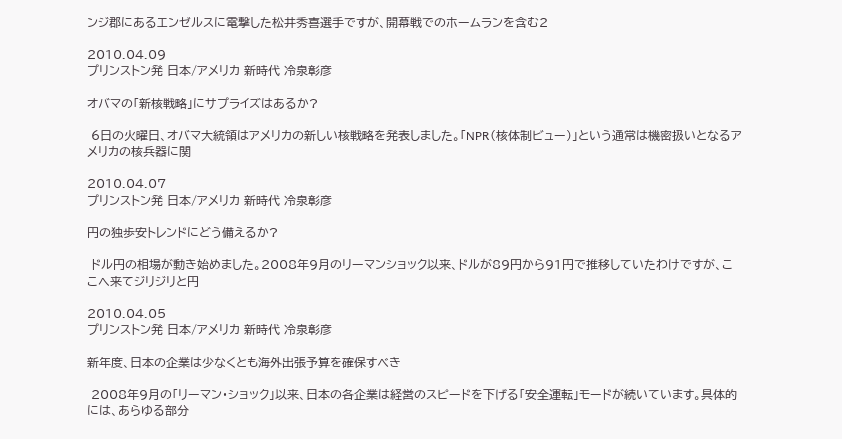ンジ郡にあるエンゼルスに電撃した松井秀喜選手ですが、開幕戦でのホームランを含む2

2010.04.09
プリンストン発 日本/アメリカ 新時代 冷泉彰彦

オバマの「新核戦略」にサプライズはあるか?

 6日の火曜日、オバマ大統領はアメリカの新しい核戦略を発表しました。「NPR(核体制ビュー)」という通常は機密扱いとなるアメリカの核兵器に関

2010.04.07
プリンストン発 日本/アメリカ 新時代 冷泉彰彦

円の独歩安トレンドにどう備えるか?

 ドル円の相場が動き始めました。2008年9月のリーマンショック以来、ドルが89円から91円で推移していたわけですが、ここへ来てジリジリと円

2010.04.05
プリンストン発 日本/アメリカ 新時代 冷泉彰彦

新年度、日本の企業は少なくとも海外出張予算を確保すべき

 2008年9月の「リーマン・ショック」以来、日本の各企業は経営のスピードを下げる「安全運転」モードが続いています。具体的には、あらゆる部分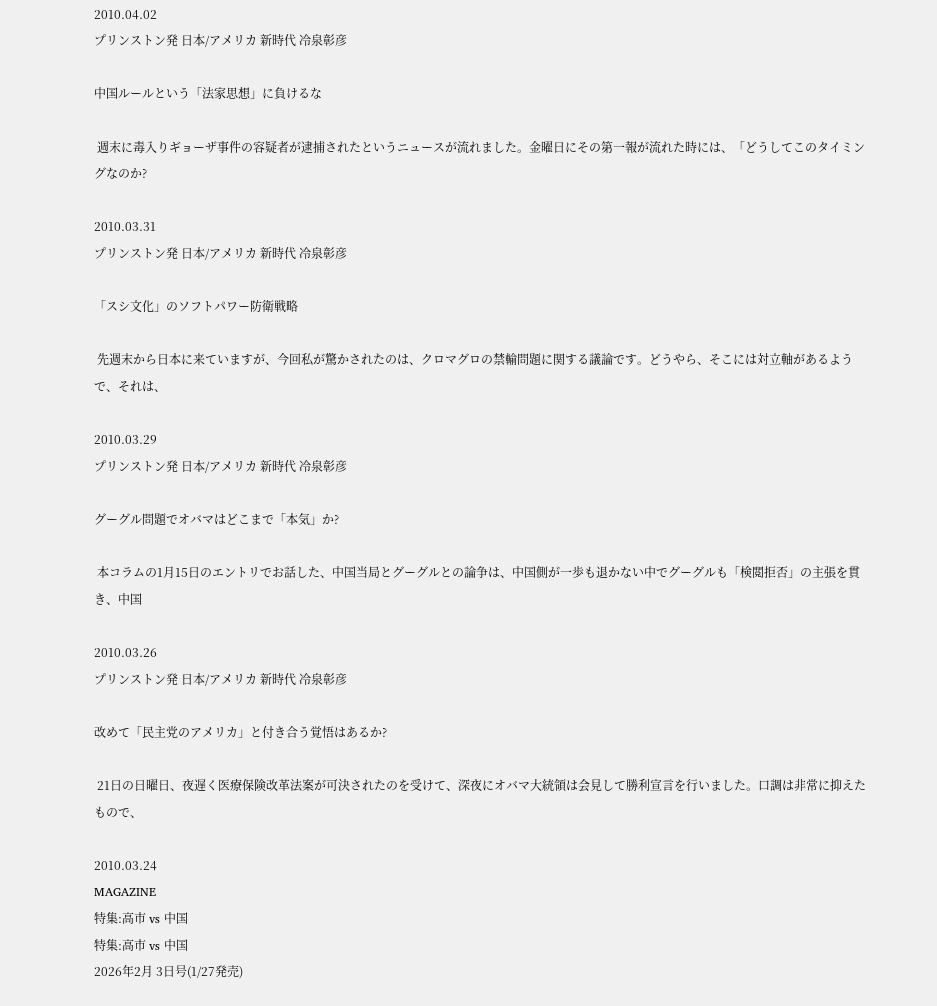2010.04.02
プリンストン発 日本/アメリカ 新時代 冷泉彰彦

中国ルールという「法家思想」に負けるな

 週末に毒入りギョーザ事件の容疑者が逮捕されたというニュースが流れました。金曜日にその第一報が流れた時には、「どうしてこのタイミングなのか?

2010.03.31
プリンストン発 日本/アメリカ 新時代 冷泉彰彦

「スシ文化」のソフトパワー防衛戦略

 先週末から日本に来ていますが、今回私が驚かされたのは、クロマグロの禁輸問題に関する議論です。どうやら、そこには対立軸があるようで、それは、

2010.03.29
プリンストン発 日本/アメリカ 新時代 冷泉彰彦

グーグル問題でオバマはどこまで「本気」か?

 本コラムの1月15日のエントリでお話した、中国当局とグーグルとの論争は、中国側が一歩も退かない中でグーグルも「検閲拒否」の主張を貫き、中国

2010.03.26
プリンストン発 日本/アメリカ 新時代 冷泉彰彦

改めて「民主党のアメリカ」と付き合う覚悟はあるか?

 21日の日曜日、夜遅く医療保険改革法案が可決されたのを受けて、深夜にオバマ大統領は会見して勝利宣言を行いました。口調は非常に抑えたもので、

2010.03.24
MAGAZINE
特集:高市 vs 中国
特集:高市 vs 中国
2026年2月 3日号(1/27発売)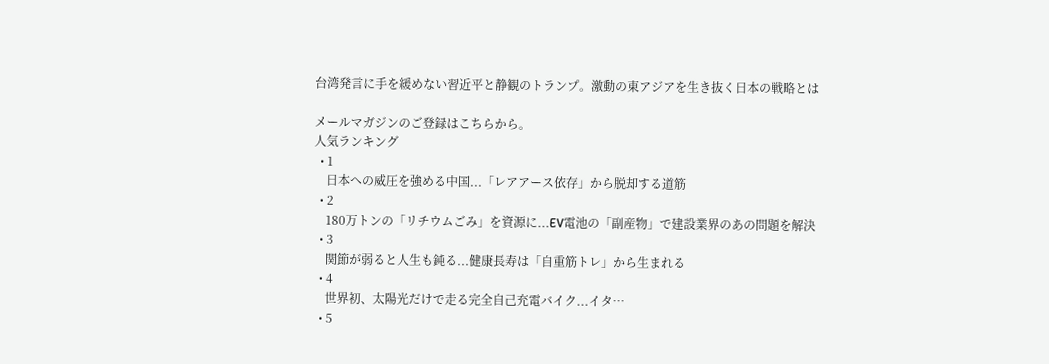台湾発言に手を緩めない習近平と静観のトランプ。激動の東アジアを生き抜く日本の戦略とは

メールマガジンのご登録はこちらから。
人気ランキング
  • 1
    日本への威圧を強める中国...「レアアース依存」から脱却する道筋
  • 2
    180万トンの「リチウムごみ」を資源に...EV電池の「副産物」で建設業界のあの問題を解決
  • 3
    関節が弱ると人生も鈍る...健康長寿は「自重筋トレ」から生まれる
  • 4
    世界初、太陽光だけで走る完全自己充電バイク...イタ…
  • 5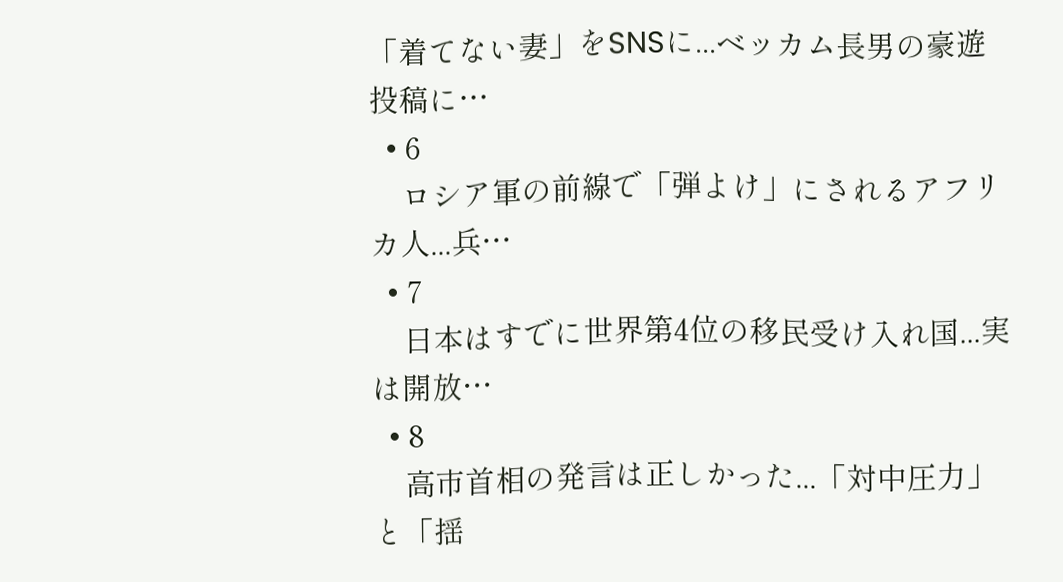「着てない妻」をSNSに...ベッカム長男の豪遊投稿に…
  • 6
    ロシア軍の前線で「弾よけ」にされるアフリカ人...兵…
  • 7
    日本はすでに世界第4位の移民受け入れ国...実は開放…
  • 8
    高市首相の発言は正しかった...「対中圧力」と「揺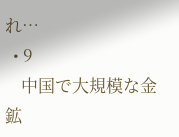れ…
  • 9
    中国で大規模な金鉱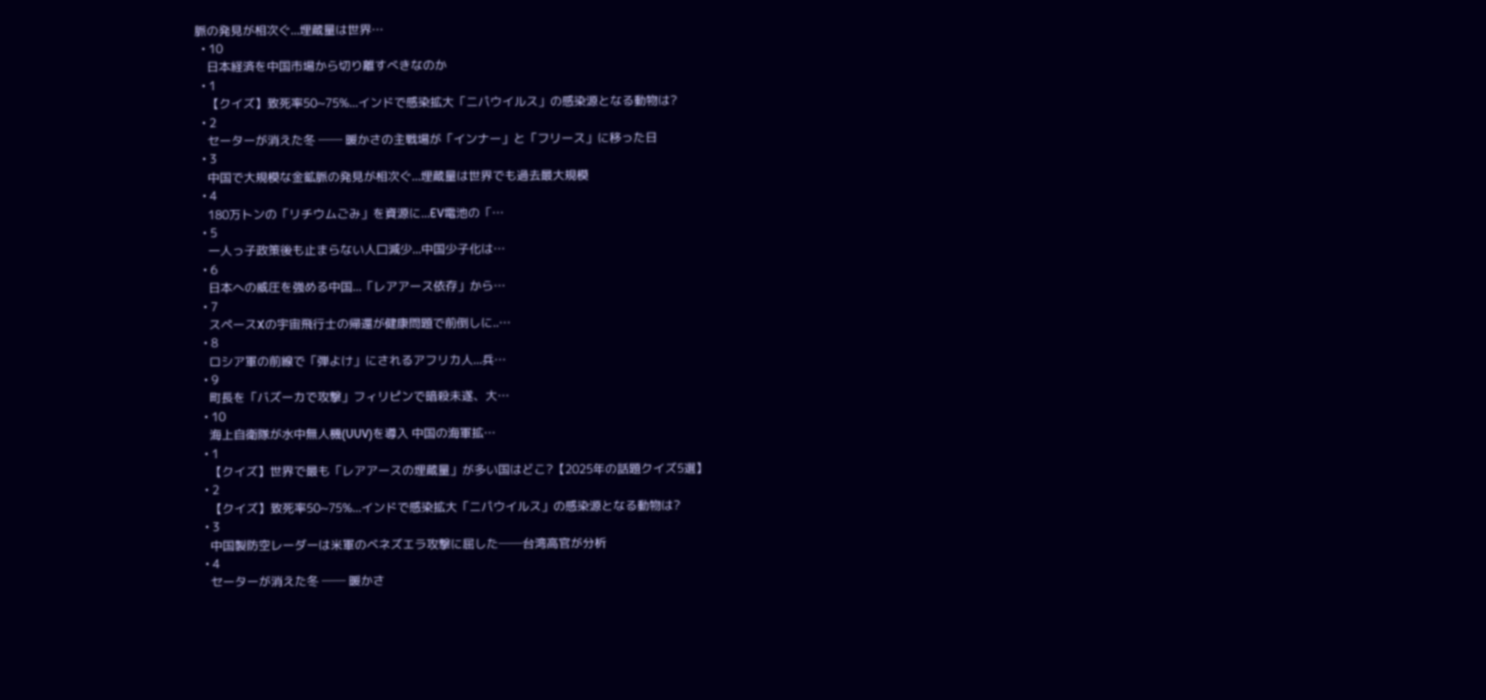脈の発見が相次ぐ...埋蔵量は世界…
  • 10
    日本経済を中国市場から切り離すべきなのか
  • 1
    【クイズ】致死率50~75%...インドで感染拡大「ニパウイルス」の感染源となる動物は?
  • 2
    セーターが消えた冬 ── 暖かさの主戦場が「インナー」と「フリース」に移った日
  • 3
    中国で大規模な金鉱脈の発見が相次ぐ...埋蔵量は世界でも過去最大規模
  • 4
    180万トンの「リチウムごみ」を資源に...EV電池の「…
  • 5
    一人っ子政策後も止まらない人口減少...中国少子化は…
  • 6
    日本への威圧を強める中国...「レアアース依存」から…
  • 7
    スペースXの宇宙飛行士の帰還が健康問題で前倒しに..…
  • 8
    ロシア軍の前線で「弾よけ」にされるアフリカ人...兵…
  • 9
    町長を「バズーカで攻撃」フィリピンで暗殺未遂、大…
  • 10
    海上自衛隊が水中無人機(UUV)を導入 中国の海軍拡…
  • 1
    【クイズ】世界で最も「レアアースの埋蔵量」が多い国はどこ?【2025年の話題クイズ5選】
  • 2
    【クイズ】致死率50~75%...インドで感染拡大「ニパウイルス」の感染源となる動物は?
  • 3
    中国製防空レーダーは米軍のベネズエラ攻撃に屈した──台湾高官が分析
  • 4
    セーターが消えた冬 ── 暖かさ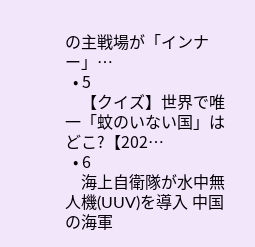の主戦場が「インナー」…
  • 5
    【クイズ】世界で唯一「蚊のいない国」はどこ?【202…
  • 6
    海上自衛隊が水中無人機(UUV)を導入 中国の海軍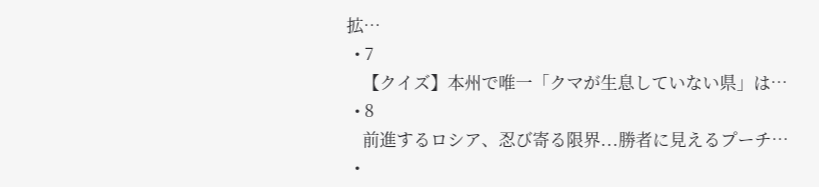拡…
  • 7
    【クイズ】本州で唯一「クマが生息していない県」は…
  • 8
    前進するロシア、忍び寄る限界...勝者に見えるプーチ…
  •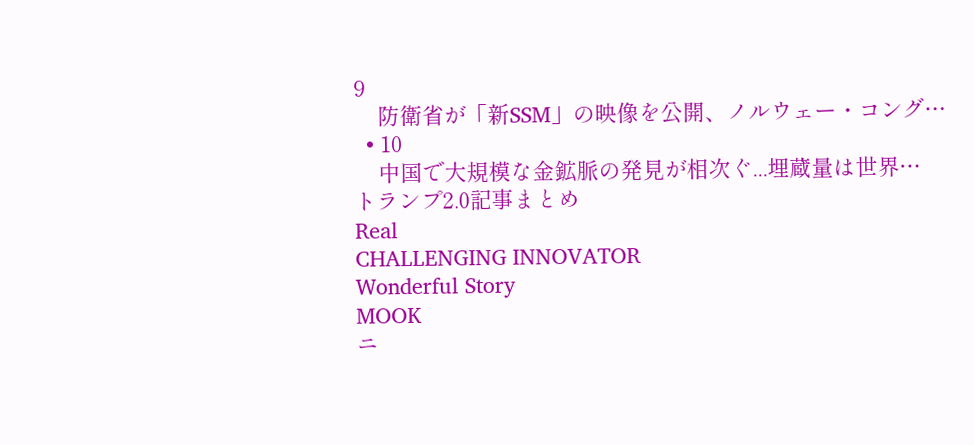9
    防衛省が「新SSM」の映像を公開、ノルウェー・コング…
  • 10
    中国で大規模な金鉱脈の発見が相次ぐ...埋蔵量は世界…
トランプ2.0記事まとめ
Real
CHALLENGING INNOVATOR
Wonderful Story
MOOK
ニ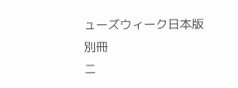ューズウィーク日本版別冊
ニ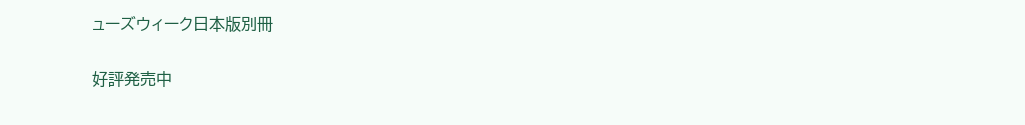ューズウィーク日本版別冊

好評発売中